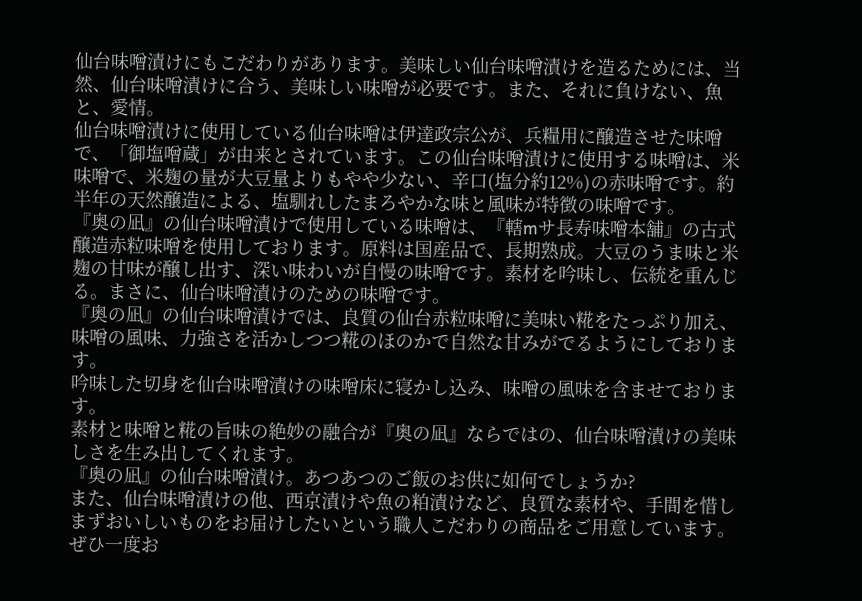仙台味噌漬けにもこだわりがあります。美味しい仙台味噌漬けを造るためには、当然、仙台味噌漬けに合う、美味しい味噌が必要です。また、それに負けない、魚と、愛情。
仙台味噌漬けに使用している仙台味噌は伊達政宗公が、兵糧用に醸造させた味噌で、「御塩噌蔵」が由来とされています。この仙台味噌漬けに使用する味噌は、米味噌で、米麹の量が大豆量よりもやや少ない、辛口(塩分約12%)の赤味噌です。約半年の天然醸造による、塩馴れしたまろやかな味と風味が特徴の味噌です。
『奥の凪』の仙台味噌漬けで使用している味噌は、『轄mサ長寿味噌本舗』の古式醸造赤粒味噌を使用しております。原料は国産品で、長期熟成。大豆のうま味と米麹の甘味が醸し出す、深い味わいが自慢の味噌です。素材を吟味し、伝統を重んじる。まさに、仙台味噌漬けのための味噌です。
『奥の凪』の仙台味噌漬けでは、良質の仙台赤粒味噌に美味い糀をたっぷり加え、味噌の風味、力強さを活かしつつ糀のほのかで自然な甘みがでるようにしております。
吟味した切身を仙台味噌漬けの味噌床に寝かし込み、味噌の風味を含ませております。
素材と味噌と糀の旨味の絶妙の融合が『奥の凪』ならではの、仙台味噌漬けの美味しさを生み出してくれます。
『奥の凪』の仙台味噌漬け。あつあつのご飯のお供に如何でしょうか?
また、仙台味噌漬けの他、西京漬けや魚の粕漬けなど、良質な素材や、手間を惜しまずおいしいものをお届けしたいという職人こだわりの商品をご用意しています。ぜひ一度お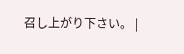召し上がり下さい。 |